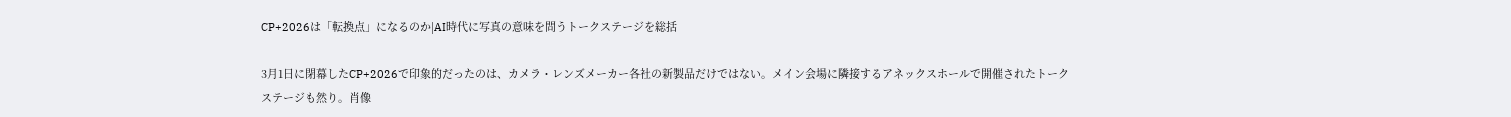CP+2026は「転換点」になるのか|AI時代に写真の意味を問うトークステージを総括

3月1日に閉幕したCP+2026で印象的だったのは、カメラ・レンズメーカー各社の新製品だけではない。メイン会場に隣接するアネックスホールで開催されたトークステージも然り。肖像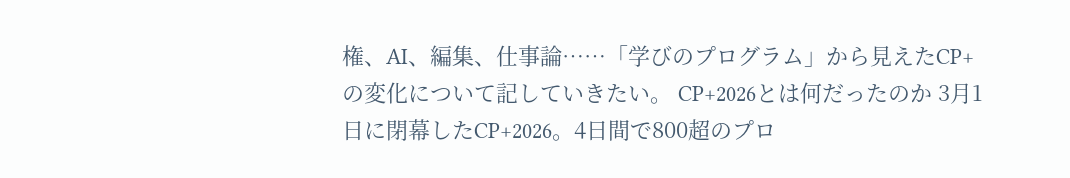権、AI、編集、仕事論……「学びのプログラム」から見えたCP+の変化について記していきたい。 CP+2026とは何だったのか 3月1日に閉幕したCP+2026。4日間で800超のプロ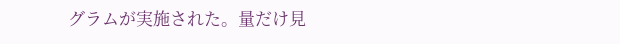グラムが実施された。量だけ見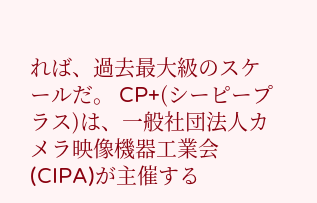れば、過去最大級のスケールだ。 CP+(シーピープラス)は、一般社団法人カメラ映像機器工業会(CIPA)が主催する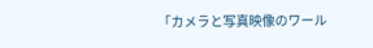「カメラと写真映像のワール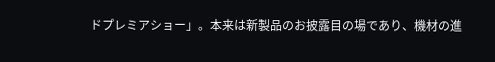ドプレミアショー」。本来は新製品のお披露目の場であり、機材の進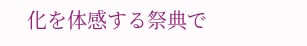化を体感する祭典で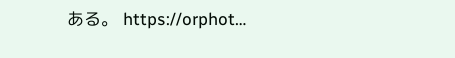ある。 https://orphot…